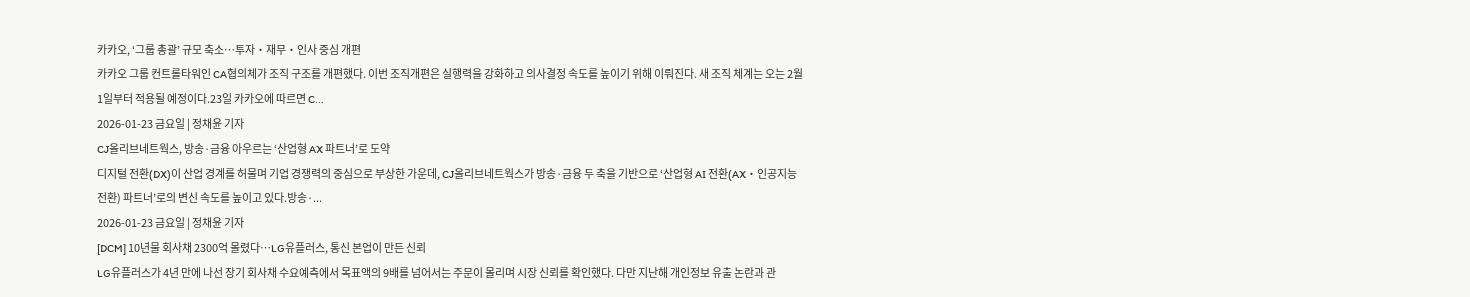카카오, ‘그룹 총괄’ 규모 축소…투자・재무・인사 중심 개편
카카오 그룹 컨트롤타워인 CA협의체가 조직 구조를 개편했다. 이번 조직개편은 실행력을 강화하고 의사결정 속도를 높이기 위해 이뤄진다. 새 조직 체계는 오는 2월 1일부터 적용될 예정이다.23일 카카오에 따르면 C...
2026-01-23 금요일 | 정채윤 기자
CJ올리브네트웍스, 방송·금융 아우르는 ‘산업형 AX 파트너’로 도약
디지털 전환(DX)이 산업 경계를 허물며 기업 경쟁력의 중심으로 부상한 가운데, CJ올리브네트웍스가 방송·금융 두 축을 기반으로 ‘산업형 AI 전환(AX・인공지능전환) 파트너’로의 변신 속도를 높이고 있다.방송·...
2026-01-23 금요일 | 정채윤 기자
[DCM] 10년물 회사채 2300억 몰렸다…LG유플러스, 통신 본업이 만든 신뢰
LG유플러스가 4년 만에 나선 장기 회사채 수요예측에서 목표액의 9배를 넘어서는 주문이 몰리며 시장 신뢰를 확인했다. 다만 지난해 개인정보 유출 논란과 관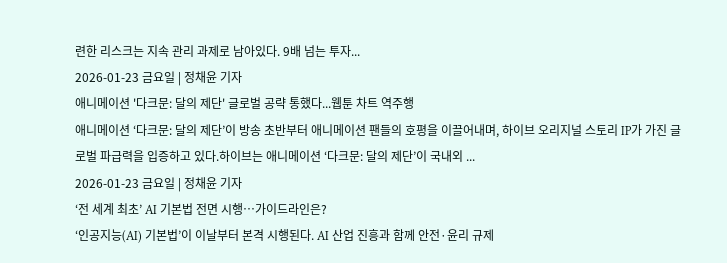련한 리스크는 지속 관리 과제로 남아있다. 9배 넘는 투자...
2026-01-23 금요일 | 정채윤 기자
애니메이션 '다크문: 달의 제단' 글로벌 공략 통했다...웹툰 차트 역주행
애니메이션 ‘다크문: 달의 제단’이 방송 초반부터 애니메이션 팬들의 호평을 이끌어내며, 하이브 오리지널 스토리 IP가 가진 글로벌 파급력을 입증하고 있다.하이브는 애니메이션 ‘다크문: 달의 제단’이 국내외 ...
2026-01-23 금요일 | 정채윤 기자
‘전 세계 최초’ AI 기본법 전면 시행…가이드라인은?
‘인공지능(AI) 기본법’이 이날부터 본격 시행된다. AI 산업 진흥과 함께 안전·윤리 규제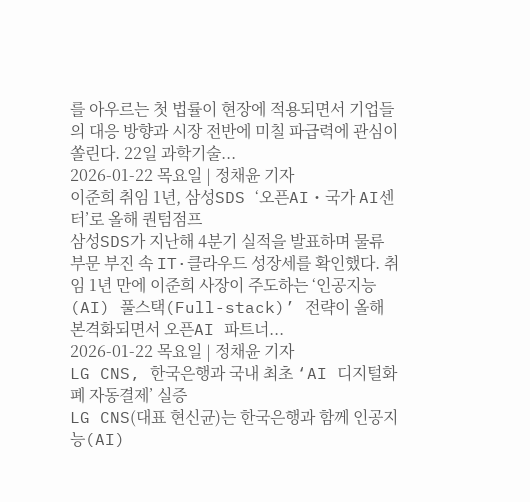를 아우르는 첫 법률이 현장에 적용되면서 기업들의 대응 방향과 시장 전반에 미칠 파급력에 관심이 쏠린다. 22일 과학기술...
2026-01-22 목요일 | 정채윤 기자
이준희 취임 1년, 삼성SDS ‘오픈AI・국가 AI센터’로 올해 퀀텀점프
삼성SDS가 지난해 4분기 실적을 발표하며 물류 부문 부진 속 IT·클라우드 성장세를 확인했다. 취임 1년 만에 이준희 사장이 주도하는 ‘인공지능(AI) 풀스택(Full-stack)’ 전략이 올해 본격화되면서 오픈AI 파트너...
2026-01-22 목요일 | 정채윤 기자
LG CNS, 한국은행과 국내 최초 ‘AI 디지털화폐 자동결제’ 실증
LG CNS(대표 현신균)는 한국은행과 함께 인공지능(AI)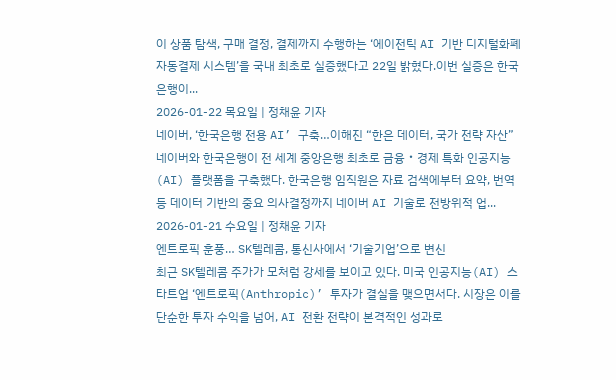이 상품 탐색, 구매 결정, 결제까지 수행하는 ‘에이전틱 AI 기반 디지털화폐 자동결제 시스템’을 국내 최초로 실증했다고 22일 밝혔다.이번 실증은 한국은행이...
2026-01-22 목요일 | 정채윤 기자
네이버, ‘한국은행 전용 AI’ 구축…이해진 “한은 데이터, 국가 전략 자산”
네이버와 한국은행이 전 세계 중앙은행 최초로 금융・경제 특화 인공지능(AI) 플랫폼을 구축했다. 한국은행 임직원은 자료 검색에부터 요약, 번역 등 데이터 기반의 중요 의사결정까지 네이버 AI 기술로 전방위적 업...
2026-01-21 수요일 | 정채윤 기자
엔트로픽 훈풍… SK텔레콤, 통신사에서 ‘기술기업’으로 변신
최근 SK텔레콤 주가가 모처럼 강세를 보이고 있다. 미국 인공지능(AI) 스타트업 ‘엔트로픽(Anthropic)’ 투자가 결실을 맺으면서다. 시장은 이를 단순한 투자 수익을 넘어, AI 전환 전략이 본격적인 성과로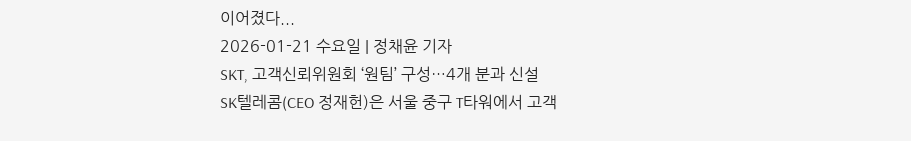이어졌다...
2026-01-21 수요일 | 정채윤 기자
SKT, 고객신뢰위원회 ‘원팀’ 구성…4개 분과 신설
SK텔레콤(CEO 정재헌)은 서울 중구 T타워에서 고객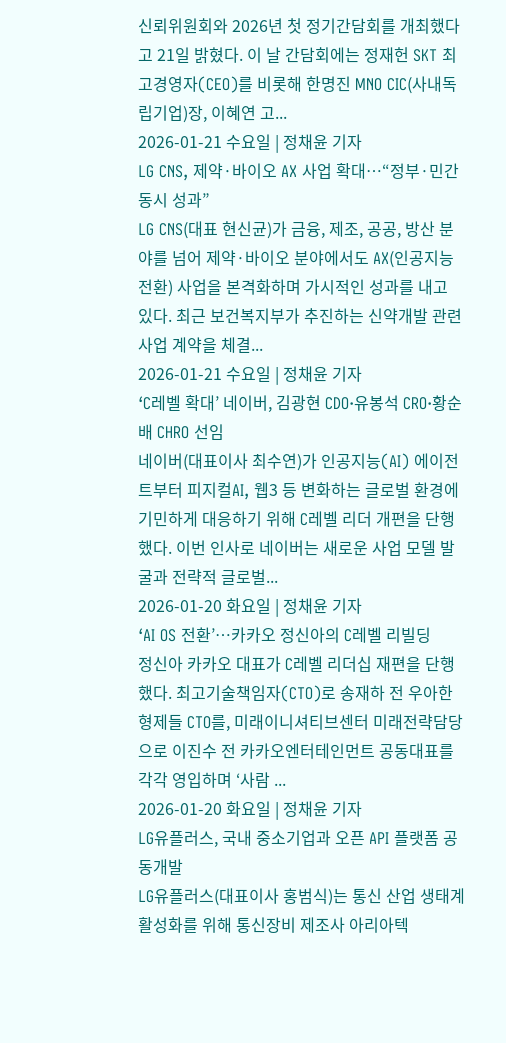신뢰위원회와 2026년 첫 정기간담회를 개최했다고 21일 밝혔다. 이 날 간담회에는 정재헌 SKT 최고경영자(CEO)를 비롯해 한명진 MNO CIC(사내독립기업)장, 이혜연 고...
2026-01-21 수요일 | 정채윤 기자
LG CNS, 제약·바이오 AX 사업 확대…“정부·민간 동시 성과”
LG CNS(대표 현신균)가 금융, 제조, 공공, 방산 분야를 넘어 제약·바이오 분야에서도 AX(인공지능전환) 사업을 본격화하며 가시적인 성과를 내고 있다. 최근 보건복지부가 추진하는 신약개발 관련 사업 계약을 체결...
2026-01-21 수요일 | 정채윤 기자
‘C레벨 확대’ 네이버, 김광현 CDO·유봉석 CRO·황순배 CHRO 선임
네이버(대표이사 최수연)가 인공지능(AI) 에이전트부터 피지컬AI, 웹3 등 변화하는 글로벌 환경에 기민하게 대응하기 위해 C레벨 리더 개편을 단행했다. 이번 인사로 네이버는 새로운 사업 모델 발굴과 전략적 글로벌...
2026-01-20 화요일 | 정채윤 기자
‘AI OS 전환’…카카오 정신아의 C레벨 리빌딩
정신아 카카오 대표가 C레벨 리더십 재편을 단행했다. 최고기술책임자(CTO)로 송재하 전 우아한형제들 CTO를, 미래이니셔티브센터 미래전략담당으로 이진수 전 카카오엔터테인먼트 공동대표를 각각 영입하며 ‘사람 ...
2026-01-20 화요일 | 정채윤 기자
LG유플러스, 국내 중소기업과 오픈 API 플랫폼 공동개발
LG유플러스(대표이사 홍범식)는 통신 산업 생태계 활성화를 위해 통신장비 제조사 아리아텍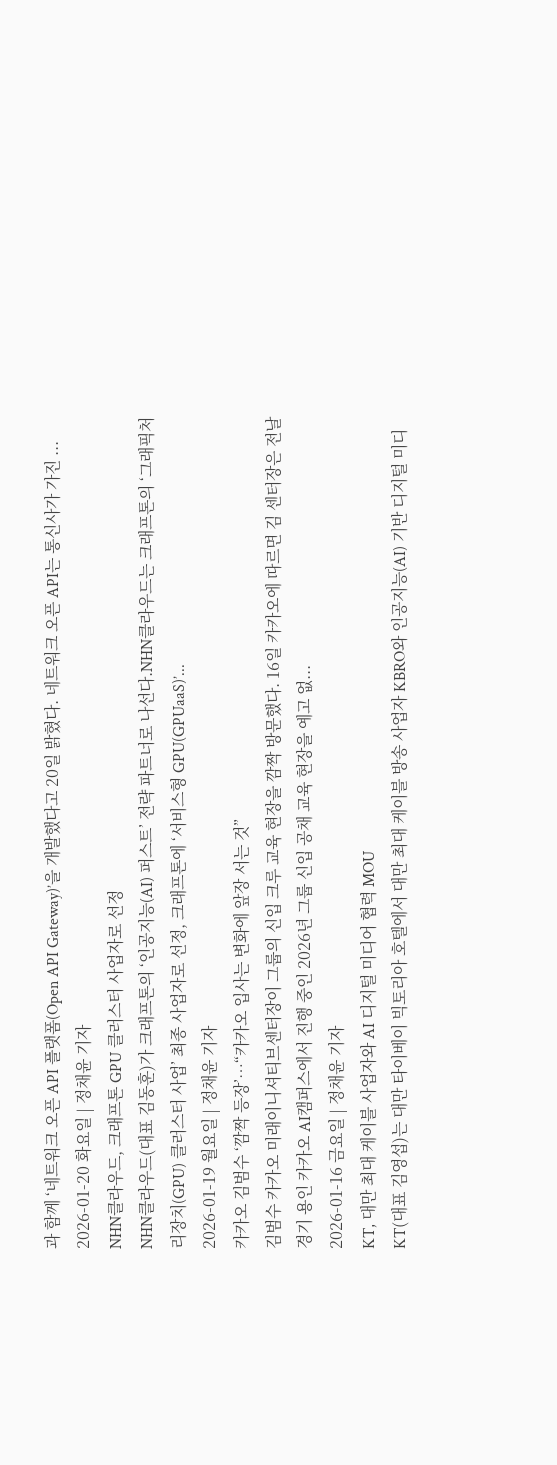과 함께 ‘네트워크 오픈 API 플랫폼(Open API Gateway)’을 개발했다고 20일 밝혔다. 네트워크 오픈 API는 통신사가 가진 ...
2026-01-20 화요일 | 정채윤 기자
NHN클라우드, 크래프톤 GPU 클러스터 사업자로 선정
NHN클라우드(대표 김동훈)가 크래프톤의 ‘인공지능(AI) 퍼스트’ 전략 파트너로 나선다.NHN클라우드는 크래프톤의 ‘그래픽처리장치(GPU) 클러스터 사업’ 최종 사업자로 선정, 크래프톤에 ‘서비스형 GPU(GPUaaS)’...
2026-01-19 월요일 | 정채윤 기자
카카오 김범수 ‘깜짝 등장’…“카카오 입사는 변화에 앞장 서는 것”
김범수 카카오 미래이니셔티브센터장이 그룹의 신입 크루 교육 현장을 깜짝 방문했다. 16일 카카오에 따르면 김 센터장은 전날 경기 용인 카카오 AI캠퍼스에서 진행 중인 2026년 그룹 신입 공채 교육 현장을 예고 없...
2026-01-16 금요일 | 정채윤 기자
KT, 대만 최대 케이블 사업자와 AI 디지털 미디어 협력 MOU
KT(대표 김영섭)는 대만 타이베이 빅토리아 호텔에서 대만 최대 케이블 방송 사업자 KBRO와 인공지능(AI) 기반 디지털 미디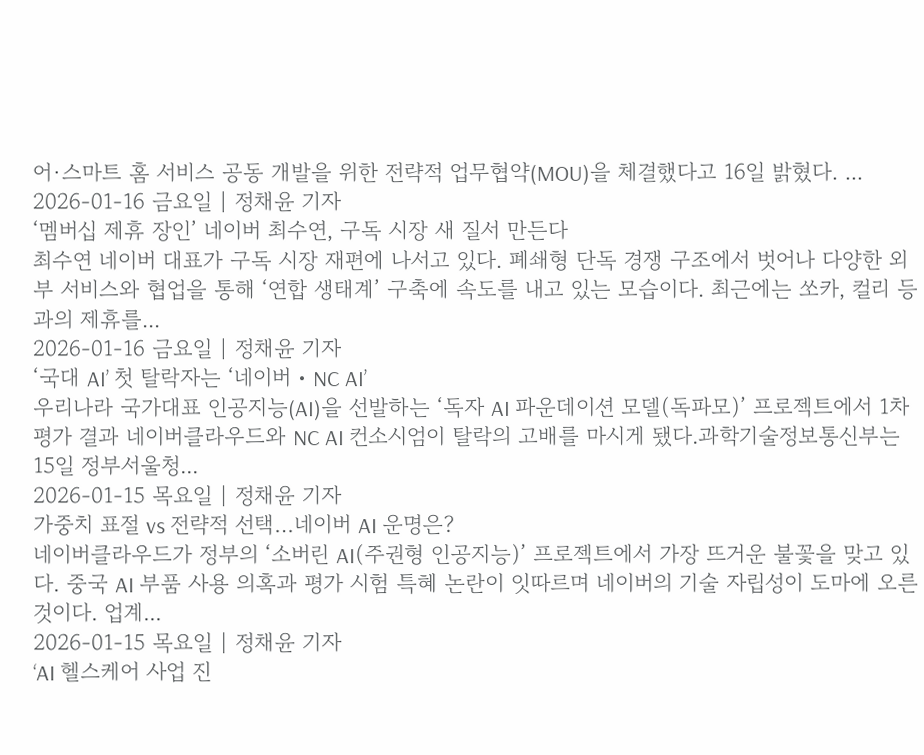어·스마트 홈 서비스 공동 개발을 위한 전략적 업무협약(MOU)을 체결했다고 16일 밝혔다. ...
2026-01-16 금요일 | 정채윤 기자
‘멤버십 제휴 장인’ 네이버 최수연, 구독 시장 새 질서 만든다
최수연 네이버 대표가 구독 시장 재편에 나서고 있다. 폐쇄형 단독 경쟁 구조에서 벗어나 다양한 외부 서비스와 협업을 통해 ‘연합 생태계’ 구축에 속도를 내고 있는 모습이다. 최근에는 쏘카, 컬리 등과의 제휴를...
2026-01-16 금요일 | 정채윤 기자
‘국대 AI’ 첫 탈락자는 ‘네이버・NC AI’
우리나라 국가대표 인공지능(AI)을 선발하는 ‘독자 AI 파운데이션 모델(독파모)’ 프로젝트에서 1차 평가 결과 네이버클라우드와 NC AI 컨소시엄이 탈락의 고배를 마시게 됐다.과학기술정보통신부는 15일 정부서울청...
2026-01-15 목요일 | 정채윤 기자
가중치 표절 vs 전략적 선택…네이버 AI 운명은?
네이버클라우드가 정부의 ‘소버린 AI(주권형 인공지능)’ 프로젝트에서 가장 뜨거운 불꽃을 맞고 있다. 중국 AI 부품 사용 의혹과 평가 시험 특혜 논란이 잇따르며 네이버의 기술 자립성이 도마에 오른 것이다. 업계...
2026-01-15 목요일 | 정채윤 기자
‘AI 헬스케어 사업 진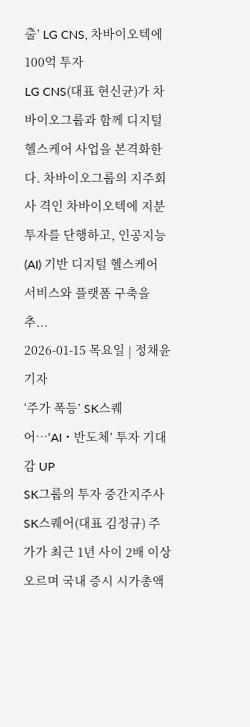출’ LG CNS, 차바이오텍에 100억 투자
LG CNS(대표 현신균)가 차바이오그룹과 함께 디지털 헬스케어 사업을 본격화한다. 차바이오그룹의 지주회사 격인 차바이오텍에 지분 투자를 단행하고, 인공지능(AI) 기반 디지털 헬스케어 서비스와 플랫폼 구축을 추...
2026-01-15 목요일 | 정채윤 기자
‘주가 폭등’ SK스퀘어…‘AI・반도체’ 투자 기대감 UP
SK그룹의 투자 중간지주사 SK스퀘어(대표 김정규) 주가가 최근 1년 사이 2배 이상 오르며 국내 증시 시가총액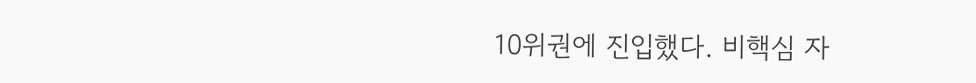10위권에 진입했다. 비핵심 자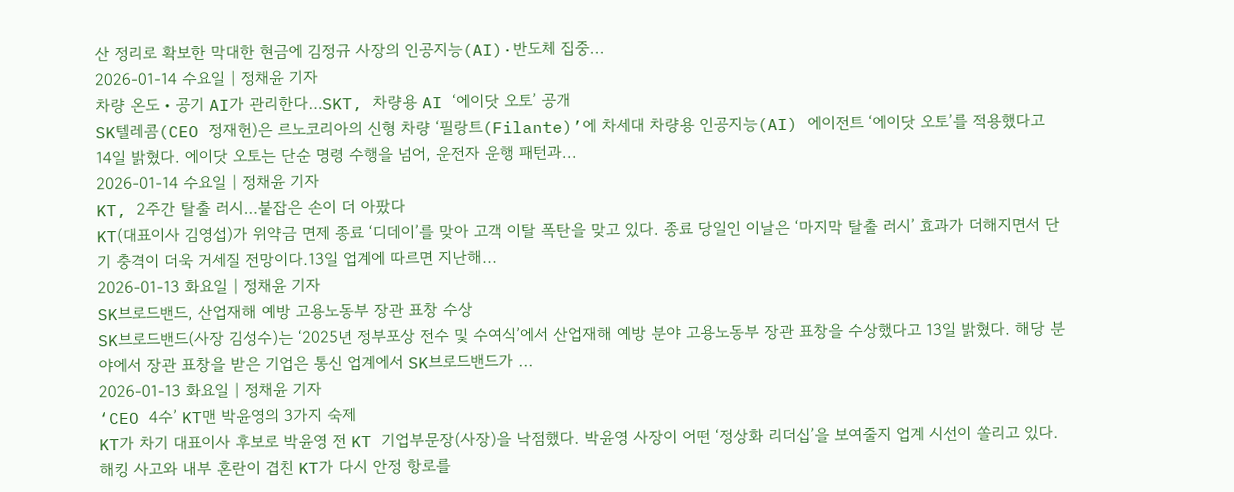산 정리로 확보한 막대한 현금에 김정규 사장의 인공지능(AI)·반도체 집중...
2026-01-14 수요일 | 정채윤 기자
차량 온도・공기 AI가 관리한다…SKT, 차량용 AI ‘에이닷 오토’ 공개
SK텔레콤(CEO 정재헌)은 르노코리아의 신형 차량 ‘필랑트(Filante)’에 차세대 차량용 인공지능(AI) 에이전트 ‘에이닷 오토’를 적용했다고 14일 밝혔다. 에이닷 오토는 단순 명령 수행을 넘어, 운전자 운행 패턴과...
2026-01-14 수요일 | 정채윤 기자
KT, 2주간 탈출 러시…붙잡은 손이 더 아팠다
KT(대표이사 김영섭)가 위약금 면제 종료 ‘디데이’를 맞아 고객 이탈 폭탄을 맞고 있다. 종료 당일인 이날은 ‘마지막 탈출 러시’ 효과가 더해지면서 단기 충격이 더욱 거세질 전망이다.13일 업계에 따르면 지난해...
2026-01-13 화요일 | 정채윤 기자
SK브로드밴드, 산업재해 예방 고용노동부 장관 표창 수상
SK브로드밴드(사장 김성수)는 ‘2025년 정부포상 전수 및 수여식’에서 산업재해 예방 분야 고용노동부 장관 표창을 수상했다고 13일 밝혔다. 해당 분야에서 장관 표창을 받은 기업은 통신 업계에서 SK브로드밴드가 ...
2026-01-13 화요일 | 정채윤 기자
‘CEO 4수’ KT맨 박윤영의 3가지 숙제
KT가 차기 대표이사 후보로 박윤영 전 KT 기업부문장(사장)을 낙점했다. 박윤영 사장이 어떤 ‘정상화 리더십’을 보여줄지 업계 시선이 쏠리고 있다. 해킹 사고와 내부 혼란이 겹친 KT가 다시 안정 항로를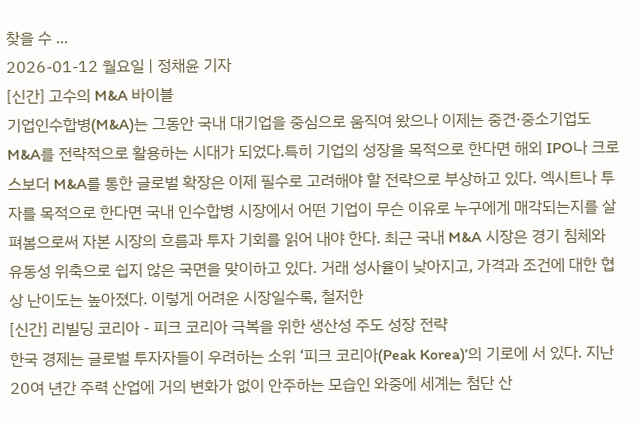찾을 수 ...
2026-01-12 월요일 | 정채윤 기자
[신간] 고수의 M&A 바이블
기업인수합병(M&A)는 그동안 국내 대기업을 중심으로 움직여 왔으나 이제는 중견·중소기업도 M&A를 전략적으로 활용하는 시대가 되었다.특히 기업의 성장을 목적으로 한다면 해외 IPO나 크로스보더 M&A를 통한 글로벌 확장은 이제 필수로 고려해야 할 전략으로 부상하고 있다. 엑시트나 투자를 목적으로 한다면 국내 인수합병 시장에서 어떤 기업이 무슨 이유로 누구에게 매각되는지를 살펴봄으로써 자본 시장의 흐름과 투자 기회를 읽어 내야 한다. 최근 국내 M&A 시장은 경기 침체와 유동성 위축으로 쉽지 않은 국면을 맞이하고 있다. 거래 성사율이 낮아지고, 가격과 조건에 대한 협상 난이도는 높아졌다. 이렇게 어려운 시장일수록, 철저한
[신간] 리빌딩 코리아 - 피크 코리아 극복을 위한 생산성 주도 성장 전략
한국 경제는 글로벌 투자자들이 우려하는 소위 ‘피크 코리아(Peak Korea)’의 기로에 서 있다. 지난 20여 년간 주력 산업에 거의 변화가 없이 안주하는 모습인 와중에 세계는 첨단 산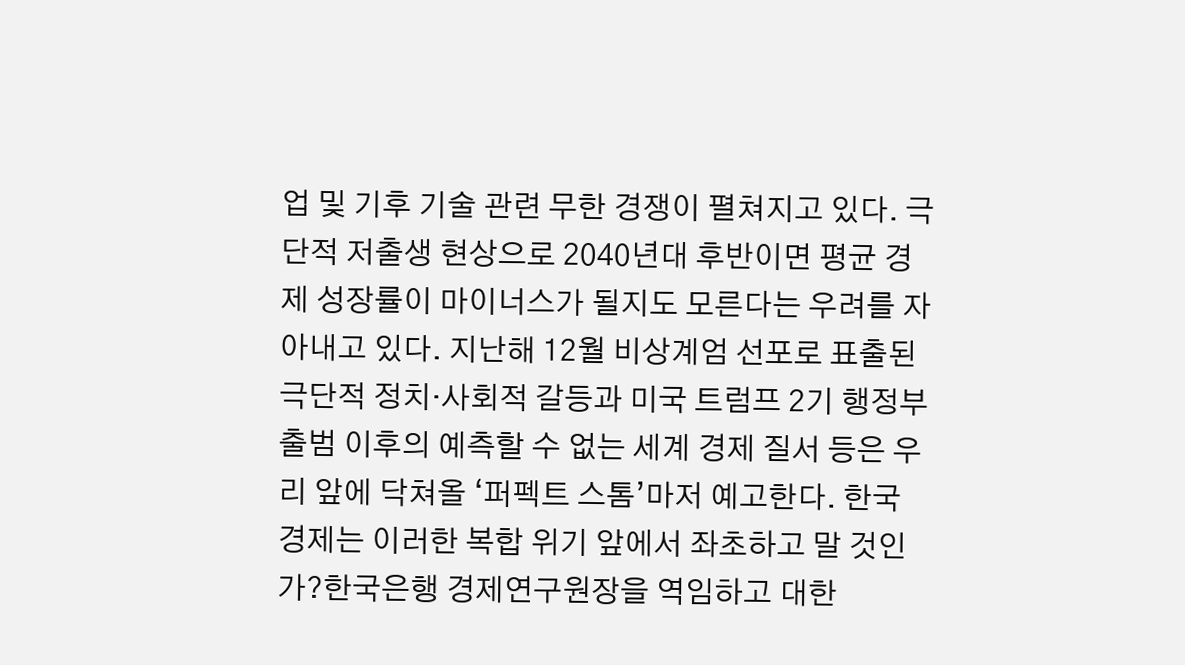업 및 기후 기술 관련 무한 경쟁이 펼쳐지고 있다. 극단적 저출생 현상으로 2040년대 후반이면 평균 경제 성장률이 마이너스가 될지도 모른다는 우려를 자아내고 있다. 지난해 12월 비상계엄 선포로 표출된 극단적 정치·사회적 갈등과 미국 트럼프 2기 행정부 출범 이후의 예측할 수 없는 세계 경제 질서 등은 우리 앞에 닥쳐올 ‘퍼펙트 스톰’마저 예고한다. 한국 경제는 이러한 복합 위기 앞에서 좌초하고 말 것인가?한국은행 경제연구원장을 역임하고 대한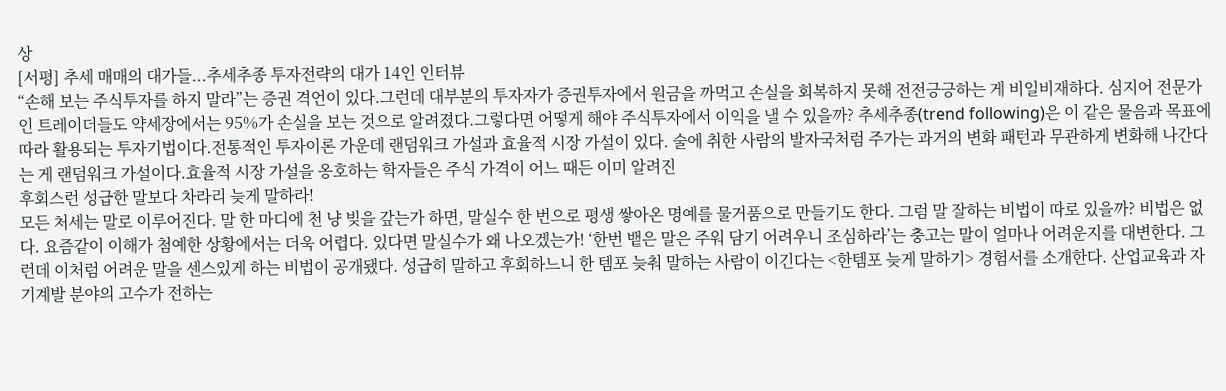상
[서평] 추세 매매의 대가들...추세추종 투자전략의 대가 14인 인터뷰
“손해 보는 주식투자를 하지 말라”는 증권 격언이 있다.그런데 대부분의 투자자가 증권투자에서 원금을 까먹고 손실을 회복하지 못해 전전긍긍하는 게 비일비재하다. 심지어 전문가인 트레이더들도 약세장에서는 95%가 손실을 보는 것으로 알려졌다.그렇다면 어떻게 해야 주식투자에서 이익을 낼 수 있을까? 추세추종(trend following)은 이 같은 물음과 목표에 따라 활용되는 투자기법이다.전통적인 투자이론 가운데 랜덤워크 가설과 효율적 시장 가설이 있다. 술에 취한 사람의 발자국처럼 주가는 과거의 변화 패턴과 무관하게 변화해 나간다는 게 랜덤워크 가설이다.효율적 시장 가설을 옹호하는 학자들은 주식 가격이 어느 때든 이미 알려진
후회스런 성급한 말보다 차라리 늦게 말하라!
모든 처세는 말로 이루어진다. 말 한 마디에 천 냥 빚을 갚는가 하면, 말실수 한 번으로 평생 쌓아온 명예를 물거품으로 만들기도 한다. 그럼 말 잘하는 비법이 따로 있을까? 비법은 없다. 요즘같이 이해가 첨예한 상황에서는 더욱 어렵다. 있다면 말실수가 왜 나오겠는가! ‘한번 뱉은 말은 주워 담기 어려우니 조심하라’는 충고는 말이 얼마나 어려운지를 대변한다. 그런데 이처럼 어려운 말을 센스있게 하는 비법이 공개됐다. 성급히 말하고 후회하느니 한 템포 늦춰 말하는 사람이 이긴다는 <한템포 늦게 말하기> 경험서를 소개한다. 산업교육과 자기계발 분야의 고수가 전하는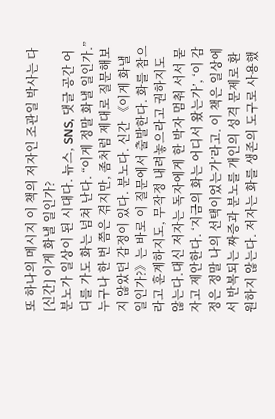또 하나의 메시지 이 책의 저자인 조관일 박사는 다
[신간] 이게 화낼 일인가?
분노가 일상이 된 시대다. 뉴스, SNS, 댓글 공간 어디를 가도 화는 넘쳐 난다. “이게 정말 화낼 일인가.”누구나 한 번 쯤은 겪지만, 좀처럼 제대로 질문해보지 않았던 감정이 있다. 분노다. 신간 《이게 화낼 일인가?》는 바로 이 질문에서 출발한다. 화를 참으라고 훈계하지도, 무작정 내려놓으라고 권하지도 않는다.대신 저자는 독자에게 한 박자 멈춰 서서 묻자고 제안한다. ‘지금의 화는 어디서 왔는가’, ‘이 감정은 정말 나의 선택이었는가’라고. 이 책은 일상에서 반복되는 짜증과 분노를 개인의 성격 문제로 환원하지 않는다. 저자는 화를 생존의 도구로 사용했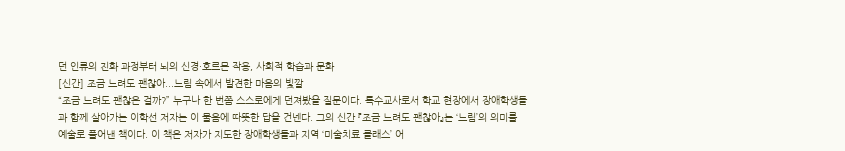던 인류의 진화 과정부터 뇌의 신경·호르몬 작용, 사회적 학습과 문화
[신간] 조금 느려도 괜찮아...느림 속에서 발견한 마음의 빛깔
“조금 느려도 괜찮은 걸까?” 누구나 한 번쯤 스스로에게 던져봤을 질문이다. 특수교사로서 학교 현장에서 장애학생들과 함께 살아가는 이학선 저자는 이 물음에 따뜻한 답을 건넨다. 그의 신간 『조금 느려도 괜찮아』는 ‘느림’의 의미를 예술로 풀어낸 책이다. 이 책은 저자가 지도한 장애학생들과 지역 ‘미술치료 클래스’ 어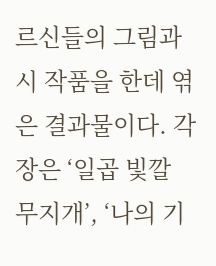르신들의 그림과 시 작품을 한데 엮은 결과물이다. 각 장은 ‘일곱 빛깔 무지개’, ‘나의 기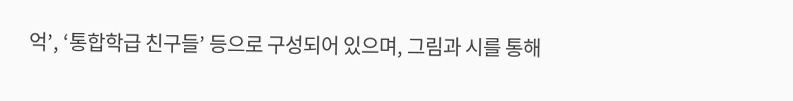억’, ‘통합학급 친구들’ 등으로 구성되어 있으며, 그림과 시를 통해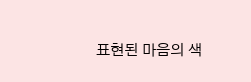표현된 마음의 색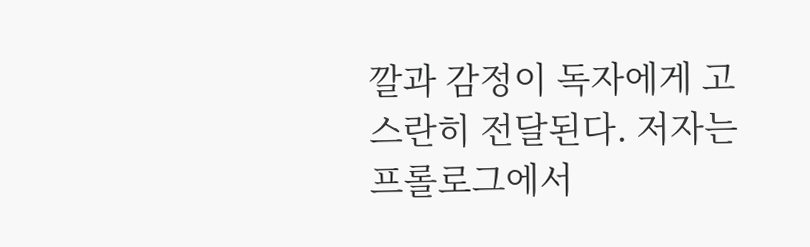깔과 감정이 독자에게 고스란히 전달된다. 저자는 프롤로그에서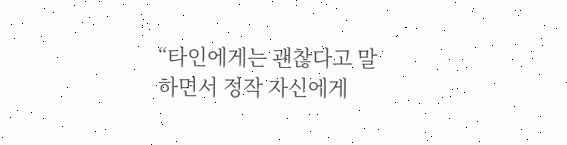“타인에게는 괜찮다고 말하면서 정작 자신에게